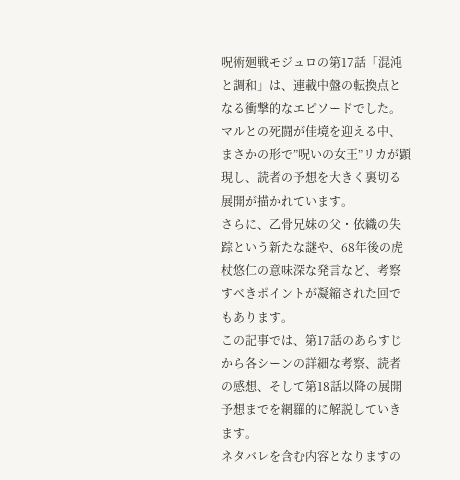呪術廻戦モジュロの第17話「混沌と調和」は、連載中盤の転換点となる衝撃的なエピソードでした。
マルとの死闘が佳境を迎える中、まさかの形で”呪いの女王”リカが顕現し、読者の予想を大きく裏切る展開が描かれています。
さらに、乙骨兄妹の父・依織の失踪という新たな謎や、68年後の虎杖悠仁の意味深な発言など、考察すべきポイントが凝縮された回でもあります。
この記事では、第17話のあらすじから各シーンの詳細な考察、読者の感想、そして第18話以降の展開予想までを網羅的に解説していきます。
ネタバレを含む内容となりますの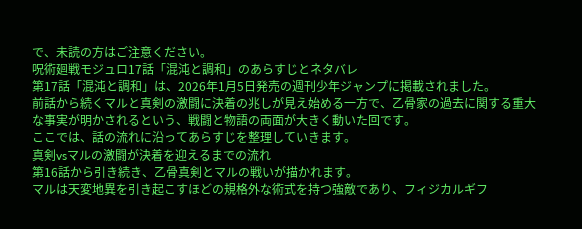で、未読の方はご注意ください。
呪術廻戦モジュロ17話「混沌と調和」のあらすじとネタバレ
第17話「混沌と調和」は、2026年1月5日発売の週刊少年ジャンプに掲載されました。
前話から続くマルと真剣の激闘に決着の兆しが見え始める一方で、乙骨家の過去に関する重大な事実が明かされるという、戦闘と物語の両面が大きく動いた回です。
ここでは、話の流れに沿ってあらすじを整理していきます。
真剣vsマルの激闘が決着を迎えるまでの流れ
第16話から引き続き、乙骨真剣とマルの戦いが描かれます。
マルは天変地異を引き起こすほどの規格外な術式を持つ強敵であり、フィジカルギフ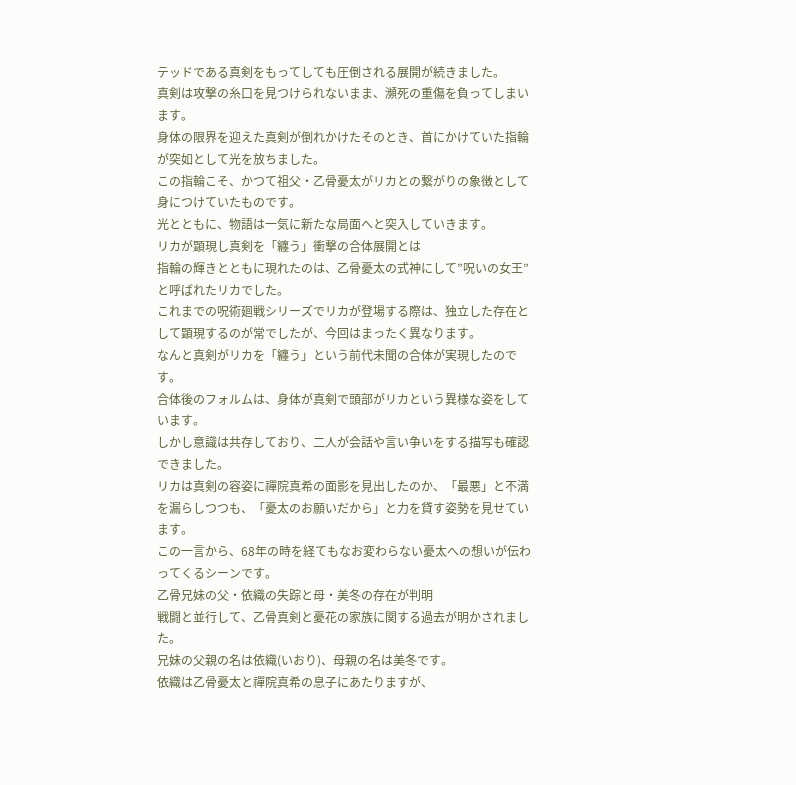テッドである真剣をもってしても圧倒される展開が続きました。
真剣は攻撃の糸口を見つけられないまま、瀕死の重傷を負ってしまいます。
身体の限界を迎えた真剣が倒れかけたそのとき、首にかけていた指輪が突如として光を放ちました。
この指輪こそ、かつて祖父・乙骨憂太がリカとの繋がりの象徴として身につけていたものです。
光とともに、物語は一気に新たな局面へと突入していきます。
リカが顕現し真剣を「纏う」衝撃の合体展開とは
指輪の輝きとともに現れたのは、乙骨憂太の式神にして”呪いの女王”と呼ばれたリカでした。
これまでの呪術廻戦シリーズでリカが登場する際は、独立した存在として顕現するのが常でしたが、今回はまったく異なります。
なんと真剣がリカを「纏う」という前代未聞の合体が実現したのです。
合体後のフォルムは、身体が真剣で頭部がリカという異様な姿をしています。
しかし意識は共存しており、二人が会話や言い争いをする描写も確認できました。
リカは真剣の容姿に禪院真希の面影を見出したのか、「最悪」と不満を漏らしつつも、「憂太のお願いだから」と力を貸す姿勢を見せています。
この一言から、68年の時を経てもなお変わらない憂太への想いが伝わってくるシーンです。
乙骨兄妹の父・依織の失踪と母・美冬の存在が判明
戦闘と並行して、乙骨真剣と憂花の家族に関する過去が明かされました。
兄妹の父親の名は依織(いおり)、母親の名は美冬です。
依織は乙骨憂太と禪院真希の息子にあたりますが、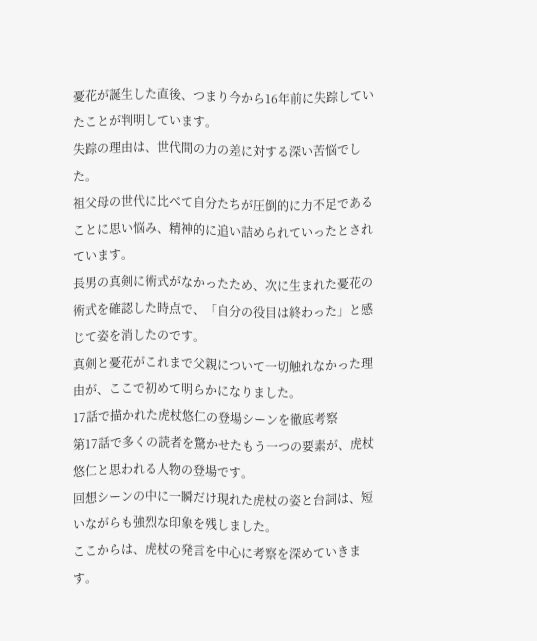憂花が誕生した直後、つまり今から16年前に失踪していたことが判明しています。
失踪の理由は、世代間の力の差に対する深い苦悩でした。
祖父母の世代に比べて自分たちが圧倒的に力不足であることに思い悩み、精神的に追い詰められていったとされています。
長男の真剣に術式がなかったため、次に生まれた憂花の術式を確認した時点で、「自分の役目は終わった」と感じて姿を消したのです。
真剣と憂花がこれまで父親について一切触れなかった理由が、ここで初めて明らかになりました。
17話で描かれた虎杖悠仁の登場シーンを徹底考察
第17話で多くの読者を驚かせたもう一つの要素が、虎杖悠仁と思われる人物の登場です。
回想シーンの中に一瞬だけ現れた虎杖の姿と台詞は、短いながらも強烈な印象を残しました。
ここからは、虎杖の発言を中心に考察を深めていきます。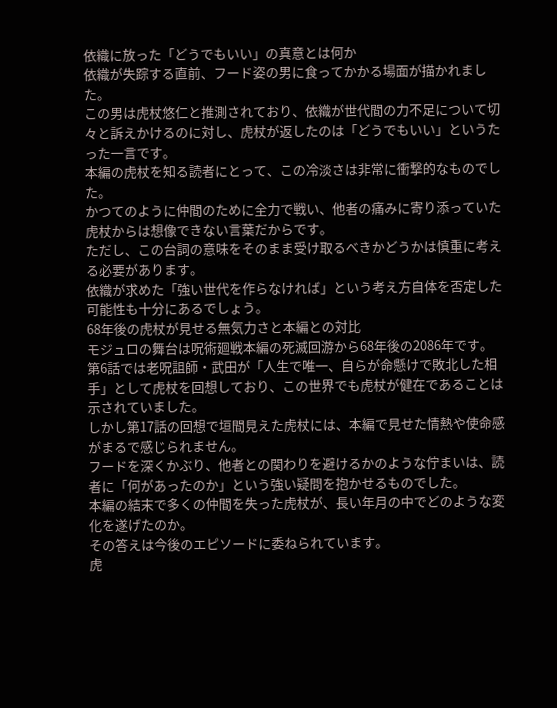依織に放った「どうでもいい」の真意とは何か
依織が失踪する直前、フード姿の男に食ってかかる場面が描かれました。
この男は虎杖悠仁と推測されており、依織が世代間の力不足について切々と訴えかけるのに対し、虎杖が返したのは「どうでもいい」というたった一言です。
本編の虎杖を知る読者にとって、この冷淡さは非常に衝撃的なものでした。
かつてのように仲間のために全力で戦い、他者の痛みに寄り添っていた虎杖からは想像できない言葉だからです。
ただし、この台詞の意味をそのまま受け取るべきかどうかは慎重に考える必要があります。
依織が求めた「強い世代を作らなければ」という考え方自体を否定した可能性も十分にあるでしょう。
68年後の虎杖が見せる無気力さと本編との対比
モジュロの舞台は呪術廻戦本編の死滅回游から68年後の2086年です。
第6話では老呪詛師・武田が「人生で唯一、自らが命懸けで敗北した相手」として虎杖を回想しており、この世界でも虎杖が健在であることは示されていました。
しかし第17話の回想で垣間見えた虎杖には、本編で見せた情熱や使命感がまるで感じられません。
フードを深くかぶり、他者との関わりを避けるかのような佇まいは、読者に「何があったのか」という強い疑問を抱かせるものでした。
本編の結末で多くの仲間を失った虎杖が、長い年月の中でどのような変化を遂げたのか。
その答えは今後のエピソードに委ねられています。
虎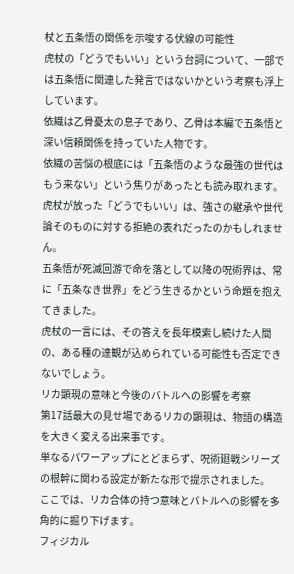杖と五条悟の関係を示唆する伏線の可能性
虎杖の「どうでもいい」という台詞について、一部では五条悟に関連した発言ではないかという考察も浮上しています。
依織は乙骨憂太の息子であり、乙骨は本編で五条悟と深い信頼関係を持っていた人物です。
依織の苦悩の根底には「五条悟のような最強の世代はもう来ない」という焦りがあったとも読み取れます。
虎杖が放った「どうでもいい」は、強さの継承や世代論そのものに対する拒絶の表れだったのかもしれません。
五条悟が死滅回游で命を落として以降の呪術界は、常に「五条なき世界」をどう生きるかという命題を抱えてきました。
虎杖の一言には、その答えを長年模索し続けた人間の、ある種の達観が込められている可能性も否定できないでしょう。
リカ顕現の意味と今後のバトルへの影響を考察
第17話最大の見せ場であるリカの顕現は、物語の構造を大きく変える出来事です。
単なるパワーアップにとどまらず、呪術廻戦シリーズの根幹に関わる設定が新たな形で提示されました。
ここでは、リカ合体の持つ意味とバトルへの影響を多角的に掘り下げます。
フィジカル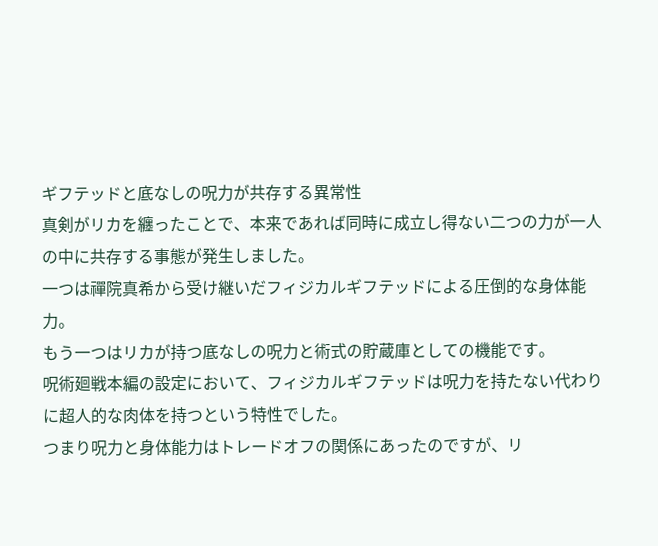ギフテッドと底なしの呪力が共存する異常性
真剣がリカを纏ったことで、本来であれば同時に成立し得ない二つの力が一人の中に共存する事態が発生しました。
一つは禪院真希から受け継いだフィジカルギフテッドによる圧倒的な身体能力。
もう一つはリカが持つ底なしの呪力と術式の貯蔵庫としての機能です。
呪術廻戦本編の設定において、フィジカルギフテッドは呪力を持たない代わりに超人的な肉体を持つという特性でした。
つまり呪力と身体能力はトレードオフの関係にあったのですが、リ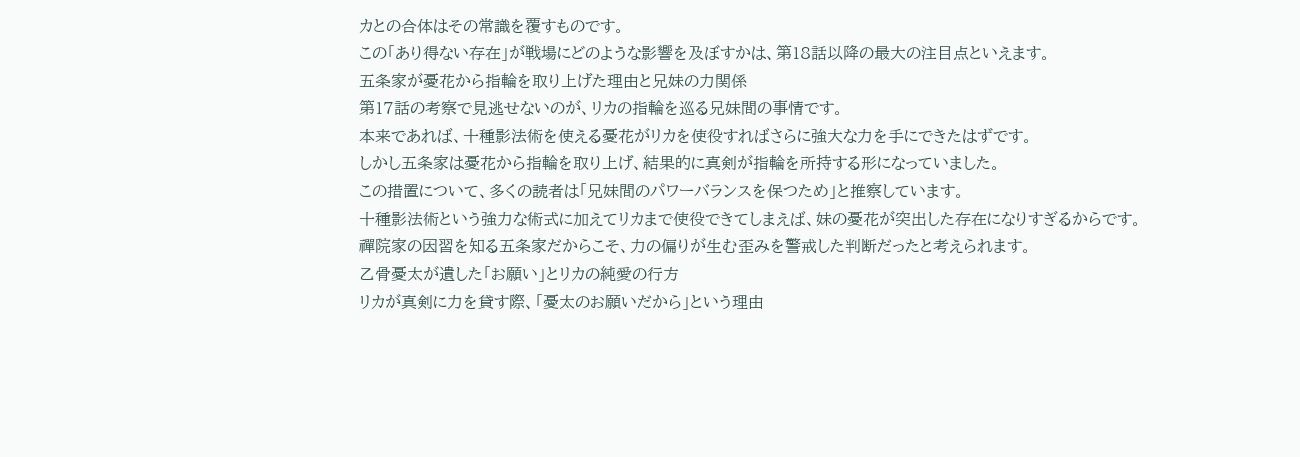カとの合体はその常識を覆すものです。
この「あり得ない存在」が戦場にどのような影響を及ぼすかは、第18話以降の最大の注目点といえます。
五条家が憂花から指輪を取り上げた理由と兄妹の力関係
第17話の考察で見逃せないのが、リカの指輪を巡る兄妹間の事情です。
本来であれば、十種影法術を使える憂花がリカを使役すればさらに強大な力を手にできたはずです。
しかし五条家は憂花から指輪を取り上げ、結果的に真剣が指輪を所持する形になっていました。
この措置について、多くの読者は「兄妹間のパワーバランスを保つため」と推察しています。
十種影法術という強力な術式に加えてリカまで使役できてしまえば、妹の憂花が突出した存在になりすぎるからです。
禪院家の因習を知る五条家だからこそ、力の偏りが生む歪みを警戒した判断だったと考えられます。
乙骨憂太が遺した「お願い」とリカの純愛の行方
リカが真剣に力を貸す際、「憂太のお願いだから」という理由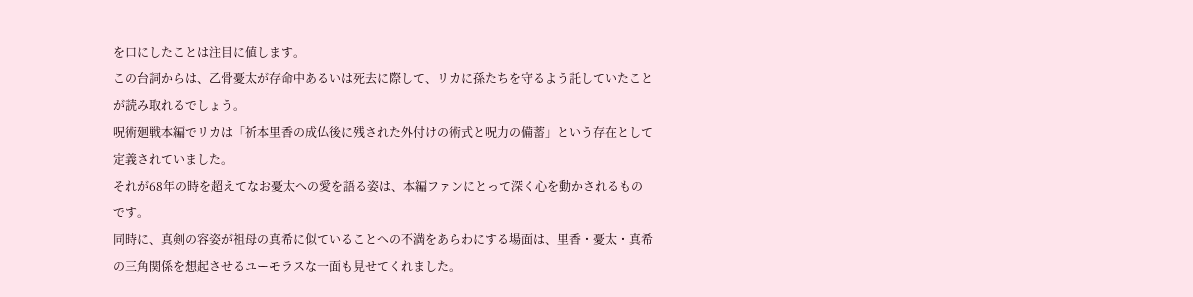を口にしたことは注目に値します。
この台詞からは、乙骨憂太が存命中あるいは死去に際して、リカに孫たちを守るよう託していたことが読み取れるでしょう。
呪術廻戦本編でリカは「祈本里香の成仏後に残された外付けの術式と呪力の備蓄」という存在として定義されていました。
それが68年の時を超えてなお憂太への愛を語る姿は、本編ファンにとって深く心を動かされるものです。
同時に、真剣の容姿が祖母の真希に似ていることへの不満をあらわにする場面は、里香・憂太・真希の三角関係を想起させるユーモラスな一面も見せてくれました。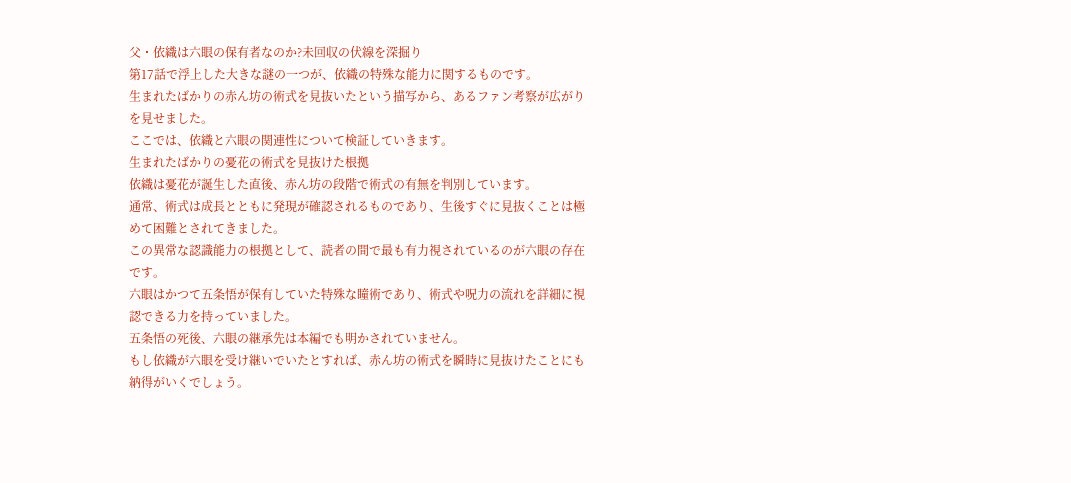父・依織は六眼の保有者なのか?未回収の伏線を深掘り
第17話で浮上した大きな謎の一つが、依織の特殊な能力に関するものです。
生まれたばかりの赤ん坊の術式を見抜いたという描写から、あるファン考察が広がりを見せました。
ここでは、依織と六眼の関連性について検証していきます。
生まれたばかりの憂花の術式を見抜けた根拠
依織は憂花が誕生した直後、赤ん坊の段階で術式の有無を判別しています。
通常、術式は成長とともに発現が確認されるものであり、生後すぐに見抜くことは極めて困難とされてきました。
この異常な認識能力の根拠として、読者の間で最も有力視されているのが六眼の存在です。
六眼はかつて五条悟が保有していた特殊な瞳術であり、術式や呪力の流れを詳細に視認できる力を持っていました。
五条悟の死後、六眼の継承先は本編でも明かされていません。
もし依織が六眼を受け継いでいたとすれば、赤ん坊の術式を瞬時に見抜けたことにも納得がいくでしょう。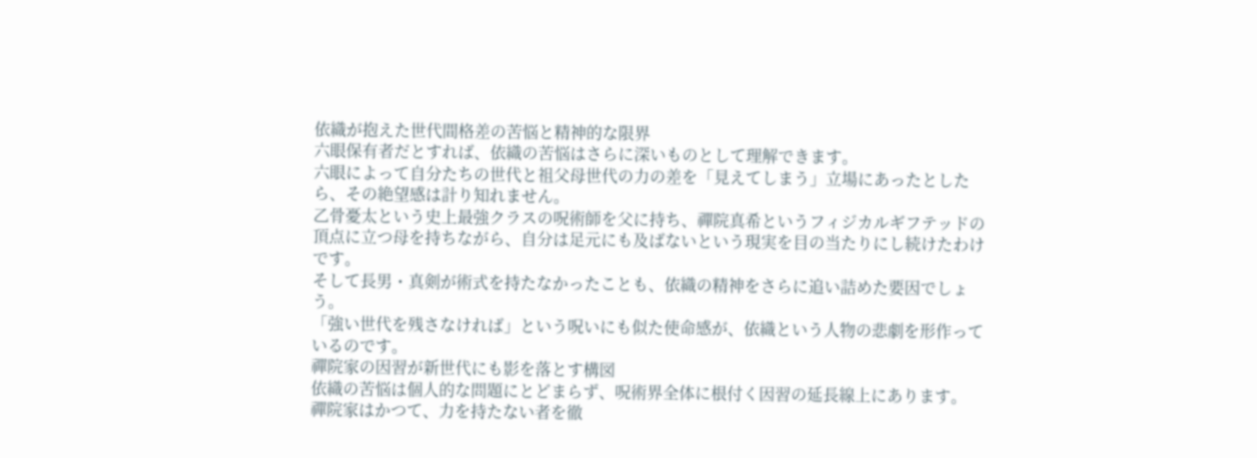依織が抱えた世代間格差の苦悩と精神的な限界
六眼保有者だとすれば、依織の苦悩はさらに深いものとして理解できます。
六眼によって自分たちの世代と祖父母世代の力の差を「見えてしまう」立場にあったとしたら、その絶望感は計り知れません。
乙骨憂太という史上最強クラスの呪術師を父に持ち、禪院真希というフィジカルギフテッドの頂点に立つ母を持ちながら、自分は足元にも及ばないという現実を目の当たりにし続けたわけです。
そして長男・真剣が術式を持たなかったことも、依織の精神をさらに追い詰めた要因でしょう。
「強い世代を残さなければ」という呪いにも似た使命感が、依織という人物の悲劇を形作っているのです。
禪院家の因習が新世代にも影を落とす構図
依織の苦悩は個人的な問題にとどまらず、呪術界全体に根付く因習の延長線上にあります。
禪院家はかつて、力を持たない者を徹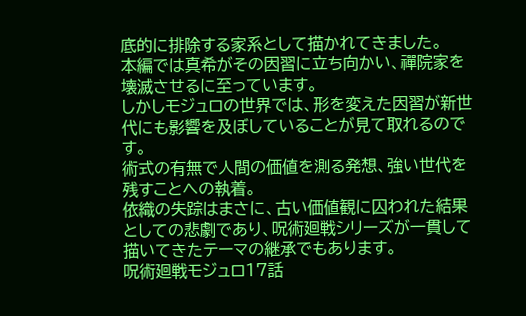底的に排除する家系として描かれてきました。
本編では真希がその因習に立ち向かい、禪院家を壊滅させるに至っています。
しかしモジュロの世界では、形を変えた因習が新世代にも影響を及ぼしていることが見て取れるのです。
術式の有無で人間の価値を測る発想、強い世代を残すことへの執着。
依織の失踪はまさに、古い価値観に囚われた結果としての悲劇であり、呪術廻戦シリーズが一貫して描いてきたテーマの継承でもあります。
呪術廻戦モジュロ17話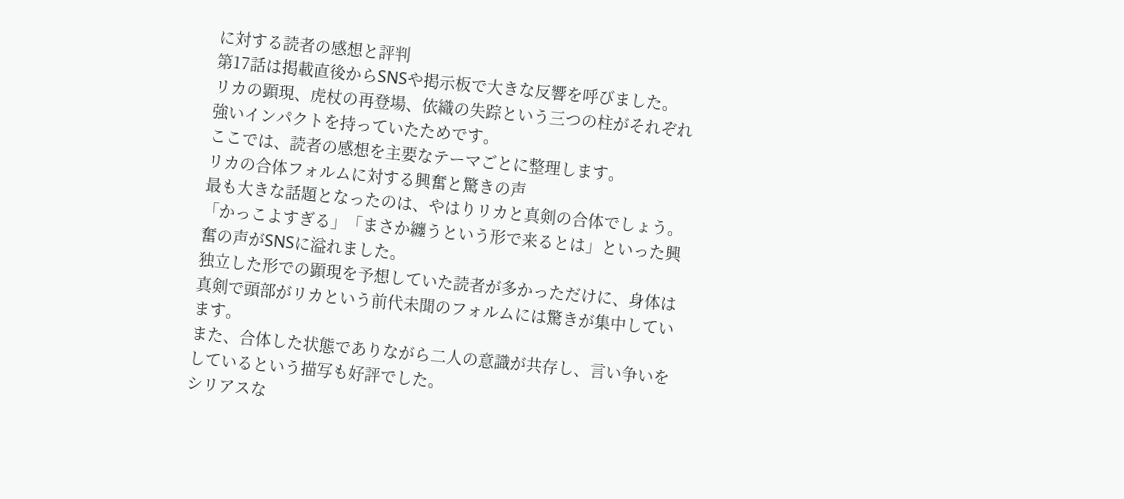に対する読者の感想と評判
第17話は掲載直後からSNSや掲示板で大きな反響を呼びました。
リカの顕現、虎杖の再登場、依織の失踪という三つの柱がそれぞれ強いインパクトを持っていたためです。
ここでは、読者の感想を主要なテーマごとに整理します。
リカの合体フォルムに対する興奮と驚きの声
最も大きな話題となったのは、やはりリカと真剣の合体でしょう。
「かっこよすぎる」「まさか纏うという形で来るとは」といった興奮の声がSNSに溢れました。
独立した形での顕現を予想していた読者が多かっただけに、身体は真剣で頭部がリカという前代未聞のフォルムには驚きが集中しています。
また、合体した状態でありながら二人の意識が共存し、言い争いをしているという描写も好評でした。
シリアスな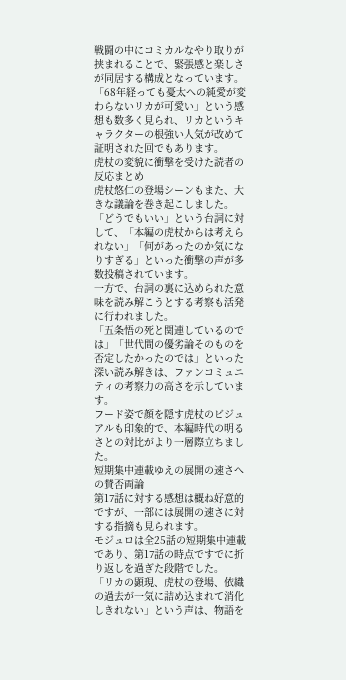戦闘の中にコミカルなやり取りが挟まれることで、緊張感と楽しさが同居する構成となっています。
「68年経っても憂太への純愛が変わらないリカが可愛い」という感想も数多く見られ、リカというキャラクターの根強い人気が改めて証明された回でもあります。
虎杖の変貌に衝撃を受けた読者の反応まとめ
虎杖悠仁の登場シーンもまた、大きな議論を巻き起こしました。
「どうでもいい」という台詞に対して、「本編の虎杖からは考えられない」「何があったのか気になりすぎる」といった衝撃の声が多数投稿されています。
一方で、台詞の裏に込められた意味を読み解こうとする考察も活発に行われました。
「五条悟の死と関連しているのでは」「世代間の優劣論そのものを否定したかったのでは」といった深い読み解きは、ファンコミュニティの考察力の高さを示しています。
フード姿で顔を隠す虎杖のビジュアルも印象的で、本編時代の明るさとの対比がより一層際立ちました。
短期集中連載ゆえの展開の速さへの賛否両論
第17話に対する感想は概ね好意的ですが、一部には展開の速さに対する指摘も見られます。
モジュロは全25話の短期集中連載であり、第17話の時点ですでに折り返しを過ぎた段階でした。
「リカの顕現、虎杖の登場、依織の過去が一気に詰め込まれて消化しきれない」という声は、物語を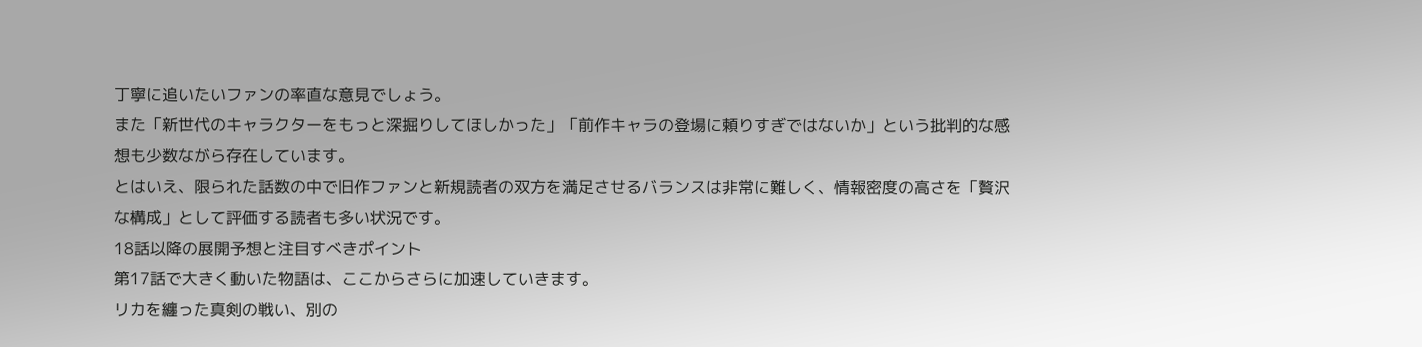丁寧に追いたいファンの率直な意見でしょう。
また「新世代のキャラクターをもっと深掘りしてほしかった」「前作キャラの登場に頼りすぎではないか」という批判的な感想も少数ながら存在しています。
とはいえ、限られた話数の中で旧作ファンと新規読者の双方を満足させるバランスは非常に難しく、情報密度の高さを「贅沢な構成」として評価する読者も多い状況です。
18話以降の展開予想と注目すべきポイント
第17話で大きく動いた物語は、ここからさらに加速していきます。
リカを纏った真剣の戦い、別の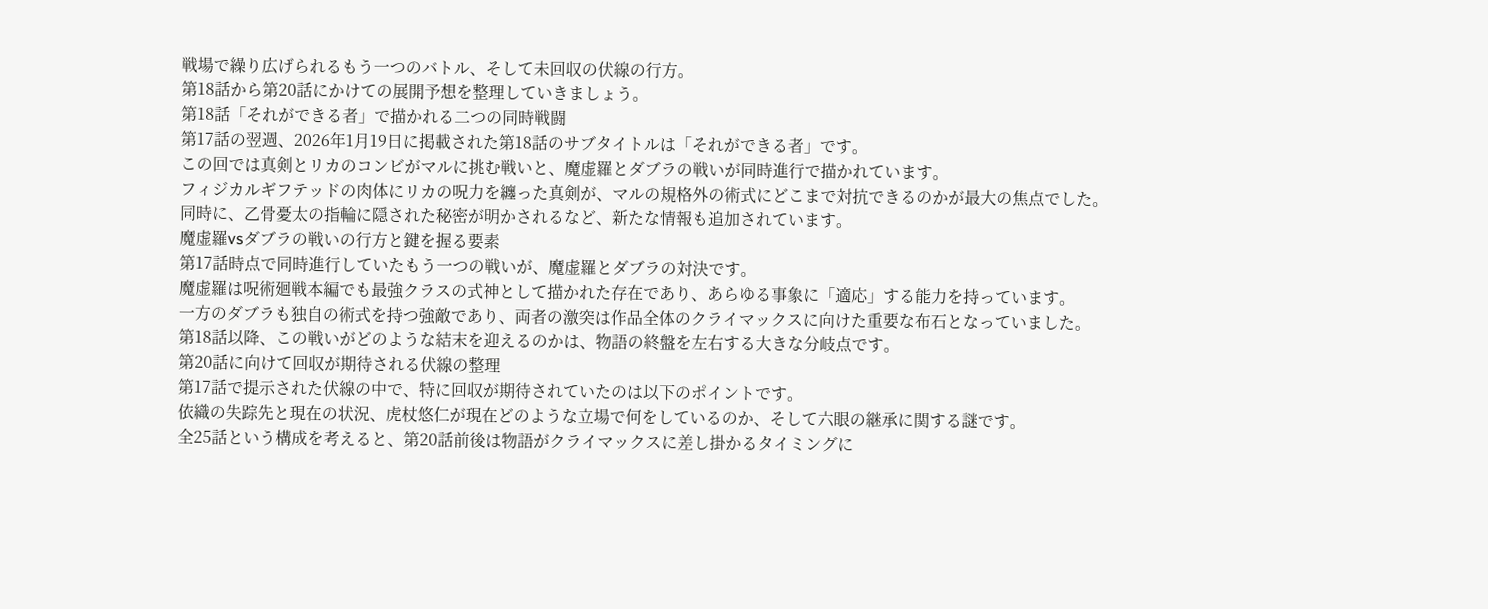戦場で繰り広げられるもう一つのバトル、そして未回収の伏線の行方。
第18話から第20話にかけての展開予想を整理していきましょう。
第18話「それができる者」で描かれる二つの同時戦闘
第17話の翌週、2026年1月19日に掲載された第18話のサブタイトルは「それができる者」です。
この回では真剣とリカのコンビがマルに挑む戦いと、魔虚羅とダブラの戦いが同時進行で描かれています。
フィジカルギフテッドの肉体にリカの呪力を纏った真剣が、マルの規格外の術式にどこまで対抗できるのかが最大の焦点でした。
同時に、乙骨憂太の指輪に隠された秘密が明かされるなど、新たな情報も追加されています。
魔虚羅vsダブラの戦いの行方と鍵を握る要素
第17話時点で同時進行していたもう一つの戦いが、魔虚羅とダブラの対決です。
魔虚羅は呪術廻戦本編でも最強クラスの式神として描かれた存在であり、あらゆる事象に「適応」する能力を持っています。
一方のダブラも独自の術式を持つ強敵であり、両者の激突は作品全体のクライマックスに向けた重要な布石となっていました。
第18話以降、この戦いがどのような結末を迎えるのかは、物語の終盤を左右する大きな分岐点です。
第20話に向けて回収が期待される伏線の整理
第17話で提示された伏線の中で、特に回収が期待されていたのは以下のポイントです。
依織の失踪先と現在の状況、虎杖悠仁が現在どのような立場で何をしているのか、そして六眼の継承に関する謎です。
全25話という構成を考えると、第20話前後は物語がクライマックスに差し掛かるタイミングに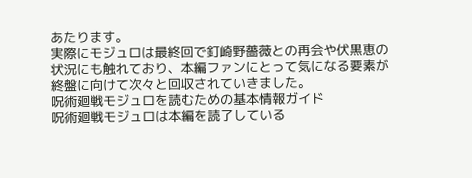あたります。
実際にモジュロは最終回で釘崎野薔薇との再会や伏黒恵の状況にも触れており、本編ファンにとって気になる要素が終盤に向けて次々と回収されていきました。
呪術廻戦モジュロを読むための基本情報ガイド
呪術廻戦モジュロは本編を読了している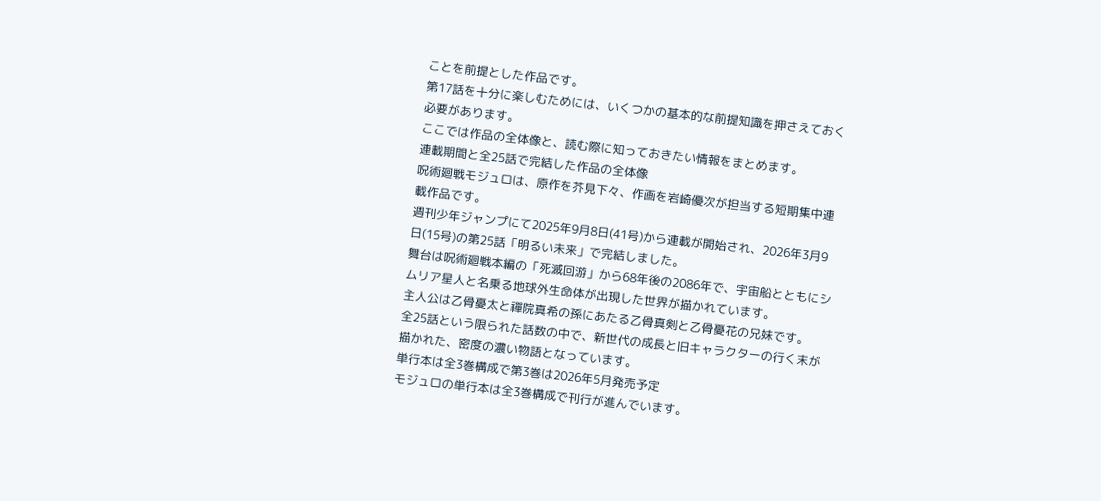ことを前提とした作品です。
第17話を十分に楽しむためには、いくつかの基本的な前提知識を押さえておく必要があります。
ここでは作品の全体像と、読む際に知っておきたい情報をまとめます。
連載期間と全25話で完結した作品の全体像
呪術廻戦モジュロは、原作を芥見下々、作画を岩崎優次が担当する短期集中連載作品です。
週刊少年ジャンプにて2025年9月8日(41号)から連載が開始され、2026年3月9日(15号)の第25話「明るい未来」で完結しました。
舞台は呪術廻戦本編の「死滅回游」から68年後の2086年で、宇宙船とともにシムリア星人と名乗る地球外生命体が出現した世界が描かれています。
主人公は乙骨憂太と禪院真希の孫にあたる乙骨真剣と乙骨憂花の兄妹です。
全25話という限られた話数の中で、新世代の成長と旧キャラクターの行く末が描かれた、密度の濃い物語となっています。
単行本は全3巻構成で第3巻は2026年5月発売予定
モジュロの単行本は全3巻構成で刊行が進んでいます。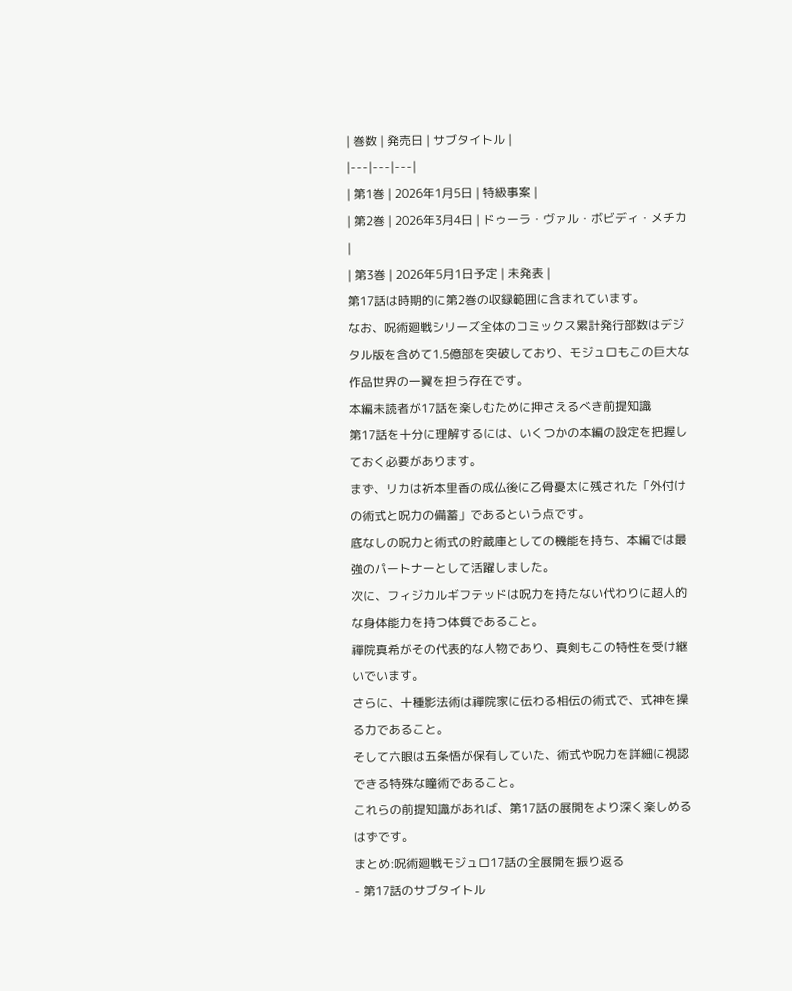| 巻数 | 発売日 | サブタイトル |
|---|---|---|
| 第1巻 | 2026年1月5日 | 特級事案 |
| 第2巻 | 2026年3月4日 | ドゥーラ・ヴァル・ボビディ・メチカ |
| 第3巻 | 2026年5月1日予定 | 未発表 |
第17話は時期的に第2巻の収録範囲に含まれています。
なお、呪術廻戦シリーズ全体のコミックス累計発行部数はデジタル版を含めて1.5億部を突破しており、モジュロもこの巨大な作品世界の一翼を担う存在です。
本編未読者が17話を楽しむために押さえるべき前提知識
第17話を十分に理解するには、いくつかの本編の設定を把握しておく必要があります。
まず、リカは祈本里香の成仏後に乙骨憂太に残された「外付けの術式と呪力の備蓄」であるという点です。
底なしの呪力と術式の貯蔵庫としての機能を持ち、本編では最強のパートナーとして活躍しました。
次に、フィジカルギフテッドは呪力を持たない代わりに超人的な身体能力を持つ体質であること。
禪院真希がその代表的な人物であり、真剣もこの特性を受け継いでいます。
さらに、十種影法術は禪院家に伝わる相伝の術式で、式神を操る力であること。
そして六眼は五条悟が保有していた、術式や呪力を詳細に視認できる特殊な瞳術であること。
これらの前提知識があれば、第17話の展開をより深く楽しめるはずです。
まとめ:呪術廻戦モジュロ17話の全展開を振り返る
- 第17話のサブタイトル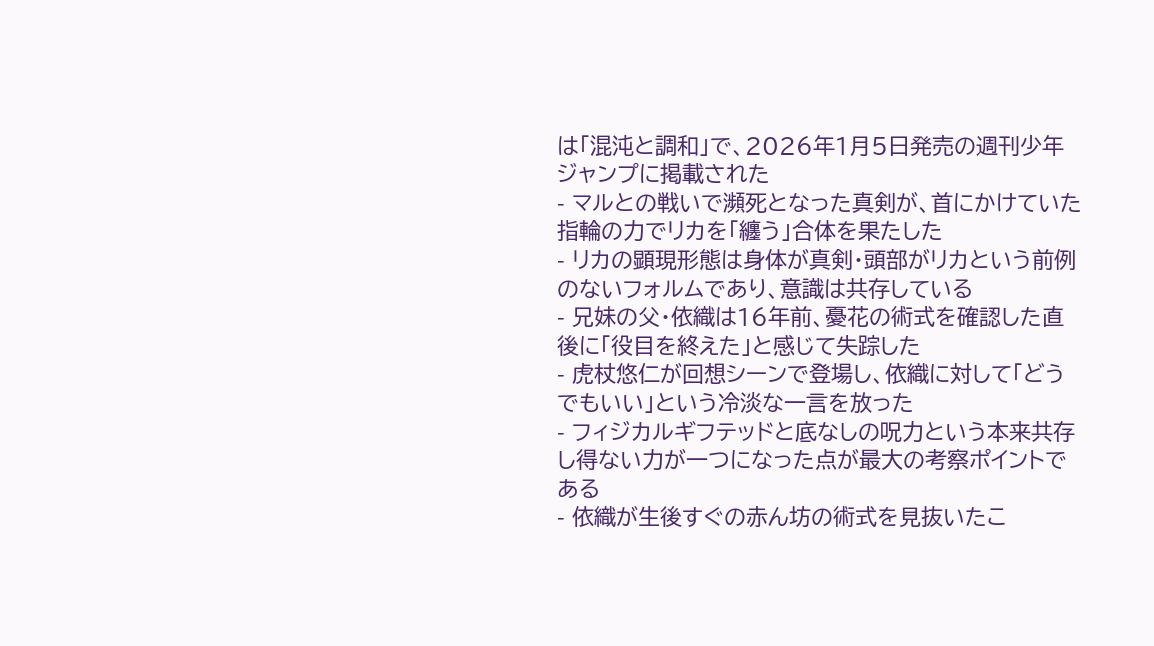は「混沌と調和」で、2026年1月5日発売の週刊少年ジャンプに掲載された
- マルとの戦いで瀕死となった真剣が、首にかけていた指輪の力でリカを「纏う」合体を果たした
- リカの顕現形態は身体が真剣・頭部がリカという前例のないフォルムであり、意識は共存している
- 兄妹の父・依織は16年前、憂花の術式を確認した直後に「役目を終えた」と感じて失踪した
- 虎杖悠仁が回想シーンで登場し、依織に対して「どうでもいい」という冷淡な一言を放った
- フィジカルギフテッドと底なしの呪力という本来共存し得ない力が一つになった点が最大の考察ポイントである
- 依織が生後すぐの赤ん坊の術式を見抜いたこ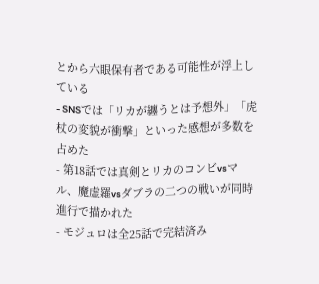とから六眼保有者である可能性が浮上している
- SNSでは「リカが纏うとは予想外」「虎杖の変貌が衝撃」といった感想が多数を占めた
- 第18話では真剣とリカのコンビvsマル、魔虚羅vsダブラの二つの戦いが同時進行で描かれた
- モジュロは全25話で完結済み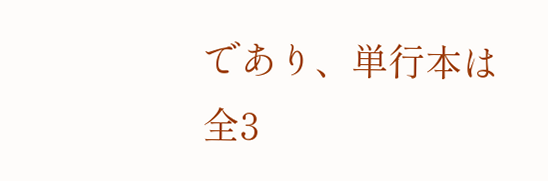であり、単行本は全3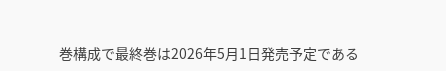巻構成で最終巻は2026年5月1日発売予定である